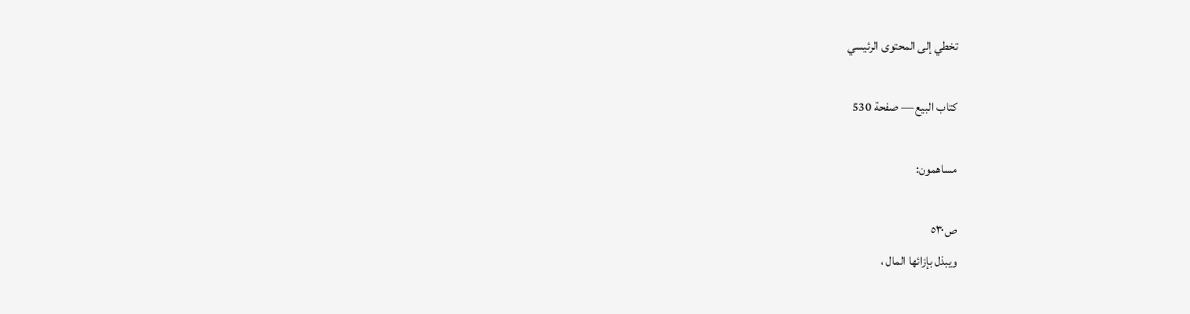تخطي إلى المحتوى الرئيسي

كتاب البيع — صفحة 530

مساهمون:

ص٥٣٠
ويبذل بإزائها المال ،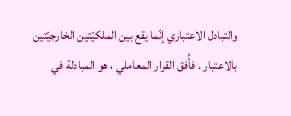والتبادل الاعتباري إنّما يقع بين الملكيّتين الخارجيّتين بالاعتبار . فأُفق القرار المعاملي ، هو المبادلة في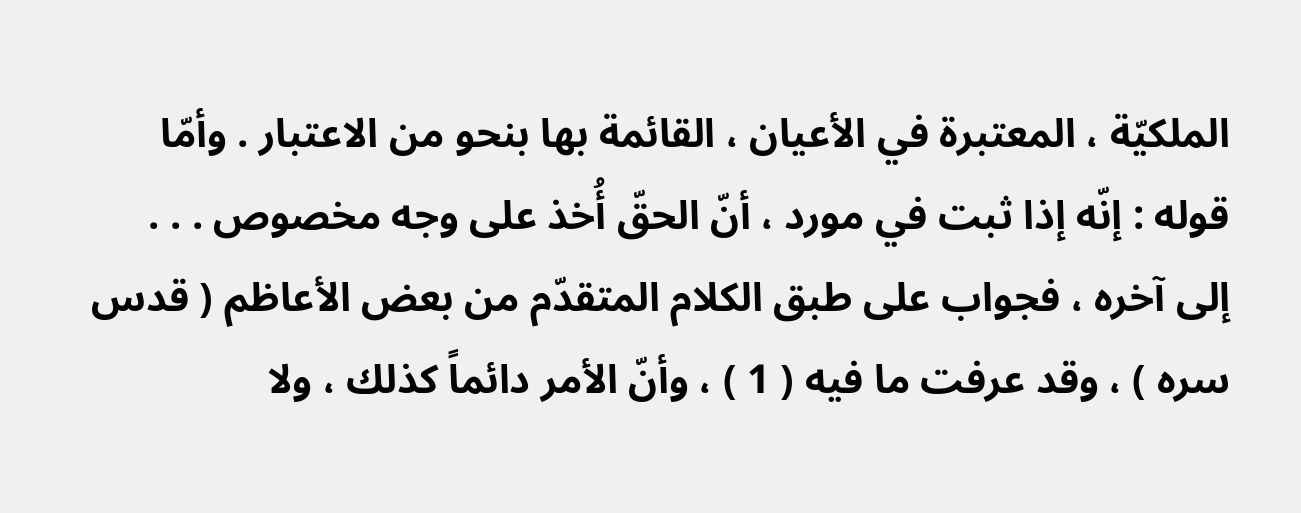الملكيّة ، المعتبرة في الأعيان ، القائمة بها بنحو من الاعتبار . وأمّا قوله : إنّه إذا ثبت في مورد ، أنّ الحقّ أُخذ على وجه مخصوص . . . إلى آخره ، فجواب على طبق الكلام المتقدّم من بعض الأعاظم ( قدس سره ) ، وقد عرفت ما فيه ( 1 ) ، وأنّ الأمر دائماً كذلك ، ولا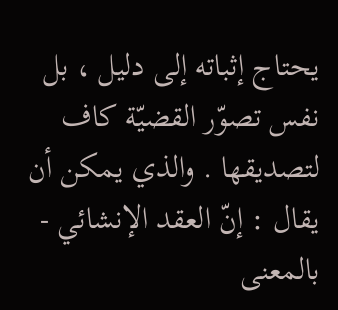يحتاج إثباته إلى دليل ، بل نفس تصوّر القضيّة كاف لتصديقها . والذي يمكن أن يقال : إنّ العقد الإنشائي - بالمعنى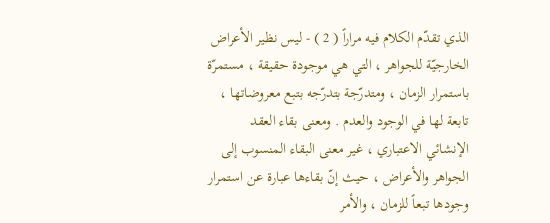الذي تقدّم الكلام فيه مراراً ( 2 ) - ليس نظير الأعراض الخارجيّة للجواهر ، التي هي موجودة حقيقة ، مستمرّة باستمرار الزمان ، ومتدرّجة بتدرّجه بتبع معروضاتها ، تابعة لها في الوجود والعدم . ومعنى بقاء العقد الإنشائي الاعتباري ، غير معنى البقاء المنسوب إلى الجواهر والأعراض ، حيث إنّ بقاءها عبارة عن استمرار وجودها تبعاً للزمان ، والأمر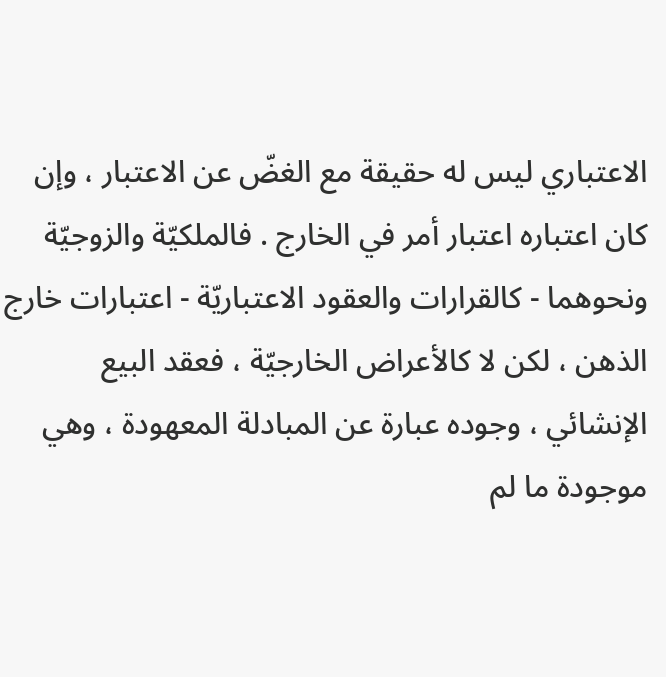الاعتباري ليس له حقيقة مع الغضّ عن الاعتبار ، وإن كان اعتباره اعتبار أمر في الخارج . فالملكيّة والزوجيّة ونحوهما - كالقرارات والعقود الاعتباريّة - اعتبارات خارج الذهن ، لكن لا كالأعراض الخارجيّة ، فعقد البيع الإنشائي ، وجوده عبارة عن المبادلة المعهودة ، وهي موجودة ما لم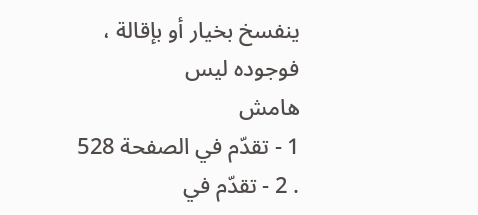ينفسخ بخيار أو بإقالة ، فوجوده ليس
هامش
1 - تقدّم في الصفحة 528 . 2 - تقدّم في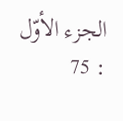الجزء الأوّل : 75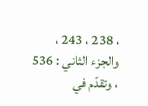، 238 ، 243 ، والجزء الثاني : 536 ، وتقدّم في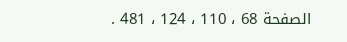الصفحة 68 ، 110 ، 124 ، 481 .